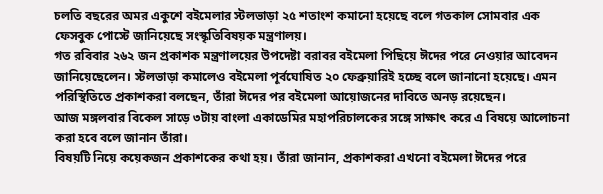চলতি বছরের অমর একুশে বইমেলার স্টলভাড়া ২৫ শতাংশ কমানো হয়েছে বলে গতকাল সোমবার এক ফেসবুক পোস্টে জানিয়েছে সংস্কৃতিবিষয়ক মন্ত্রণালয়।
গত রবিবার ২৬২ জন প্রকাশক মন্ত্রণালয়ের উপদেষ্টা বরাবর বইমেলা পিছিয়ে ঈদের পরে নেওয়ার আবেদন জানিয়েছেলেন। স্টলভাড়া কমালেও বইমেলা পূর্বঘোষিত ২০ ফেব্রুয়ারিই হচ্ছে বলে জানানো হয়েছে। এমন পরিস্থিতিতে প্রকাশকরা বলছেন, তাঁরা ঈদের পর বইমেলা আয়োজনের দাবিতে অনড় রয়েছেন।
আজ মঙ্গলবার বিকেল সাড়ে ৩টায় বাংলা একাডেমির মহাপরিচালকের সঙ্গে সাক্ষাৎ করে এ বিষয়ে আলোচনা করা হবে বলে জানান তাঁরা।
বিষয়টি নিয়ে কয়েকজন প্রকাশকের কথা হয়। তাঁরা জানান, প্রকাশকরা এখনো বইমেলা ঈদের পরে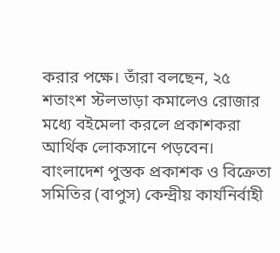করার পক্ষে। তাঁরা বলছেন, ২৫ শতাংশ স্টলভাড়া কমালেও রোজার মধ্যে বইমেলা করলে প্রকাশকরা আর্থিক লোকসানে পড়বেন।
বাংলাদেশ পুস্তক প্রকাশক ও বিক্রেতা সমিতির (বাপুস) কেন্দ্রীয় কার্যনির্বাহী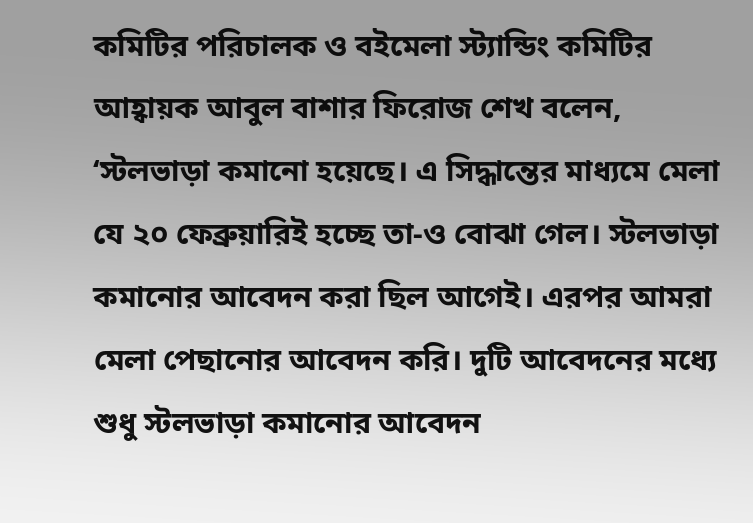কমিটির পরিচালক ও বইমেলা স্ট্যান্ডিং কমিটির আহ্বায়ক আবুল বাশার ফিরোজ শেখ বলেন, ‘স্টলভাড়া কমানো হয়েছে। এ সিদ্ধান্তের মাধ্যমে মেলা যে ২০ ফেব্রুয়ারিই হচ্ছে তা-ও বোঝা গেল। স্টলভাড়া কমানোর আবেদন করা ছিল আগেই। এরপর আমরা মেলা পেছানোর আবেদন করি। দুটি আবেদনের মধ্যে শুধু স্টলভাড়া কমানোর আবেদন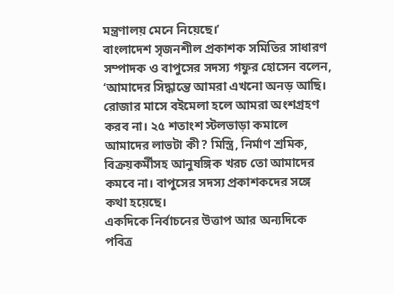মন্ত্রণালয় মেনে নিয়েছে।’
বাংলাদেশ সৃজনশীল প্রকাশক সমিতির সাধারণ সম্পাদক ও বাপুসের সদস্য গফুর হোসেন বলেন, ‘আমাদের সিদ্ধান্তে আমরা এখনো অনড় আছি। রোজার মাসে বইমেলা হলে আমরা অংশগ্রহণ করব না। ২৫ শতাংশ স্টলভাড়া কমালে আমাদের লাভটা কী? মিস্ত্রি, নির্মাণ শ্রমিক, বিক্রয়কর্মীসহ আনুষঙ্গিক খরচ তো আমাদের কমবে না। বাপুসের সদস্য প্রকাশকদের সঙ্গে কথা হয়েছে।
একদিকে নির্বাচনের উত্তাপ আর অন্যদিকে পবিত্র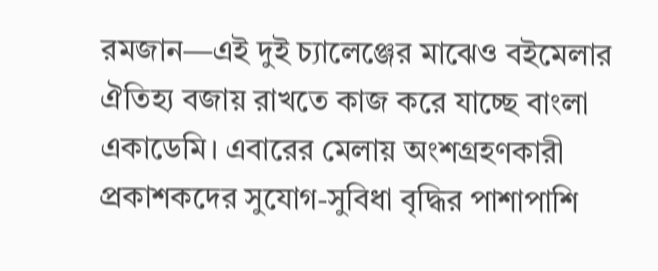রমজান—এই দুই চ্যালেঞ্জের মাঝেও বইমেলার ঐতিহ্য বজায় রাখতে কাজ করে যাচ্ছে বাংলা একাডেমি। এবারের মেলায় অংশগ্রহণকারী প্রকাশকদের সুযোগ-সুবিধা বৃদ্ধির পাশাপাশি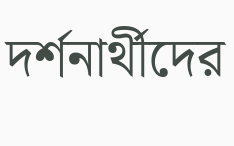দর্শনার্থীদের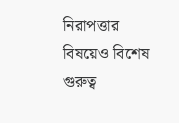নিরাপত্তার বিষয়েও বিশেষ গুরুত্ব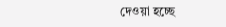দেওয়া হচ্ছে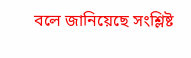বলে জানিয়েছে সংশ্লিষ্ট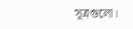সূত্রগুলো।